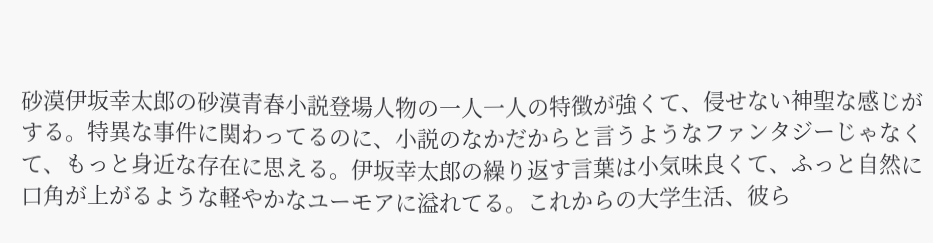砂漠伊坂幸太郎の砂漠青春小説登場人物の一人一人の特徴が強くて、侵せない神聖な感じがする。特異な事件に関わってるのに、小説のなかだからと言うようなファンタジーじゃなくて、もっと身近な存在に思える。伊坂幸太郎の繰り返す言葉は小気味良くて、ふっと自然に口角が上がるような軽やかなユーモアに溢れてる。これからの大学生活、彼ら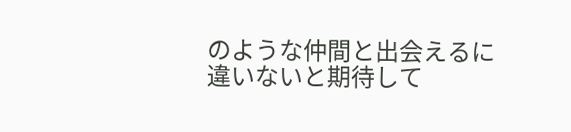のような仲間と出会えるに違いないと期待して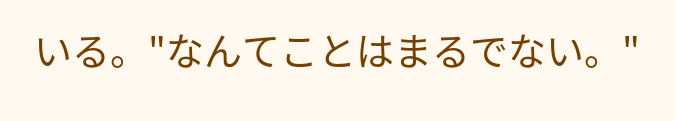いる。"なんてことはまるでない。"